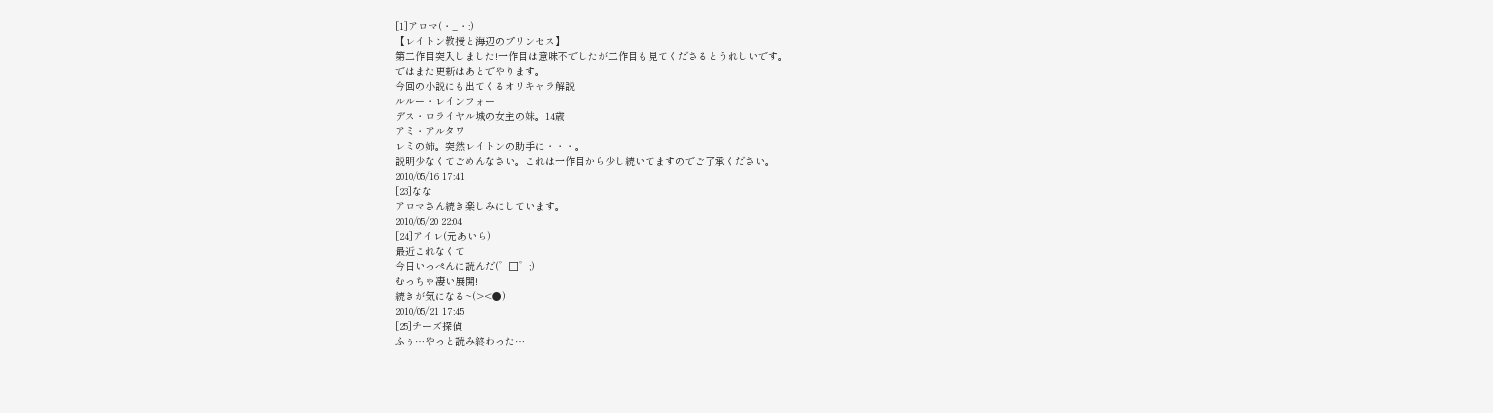[1]アロマ(・_・:)
【レイトン教授と海辺のプリンセス】
第二作目突入しました!一作目は意味不でしたが二作目も見てくださるとうれしいです。
ではまた更新はあとでやります。
今回の小説にも出てくるオリキャラ解説
ルルー・レインフォー
デス・ロライヤル城の女主の妹。14歳
アミ・アルタワ
レミの姉。突然レイトンの助手に・・・。
説明少なくてごめんなさい。これは一作目から少し続いてますのでご了承ください。
2010/05/16 17:41
[23]なな
アロマさん続き楽しみにしています。
2010/05/20 22:04
[24]アイレ(元あいら)
最近これなくて
今日いっぺんに読んだ(゜□゜;)
むっちゃ凄い展開!
続きが気になる~(><●)
2010/05/21 17:45
[25]チーズ探偵
ふぅ…やっと読み終わった…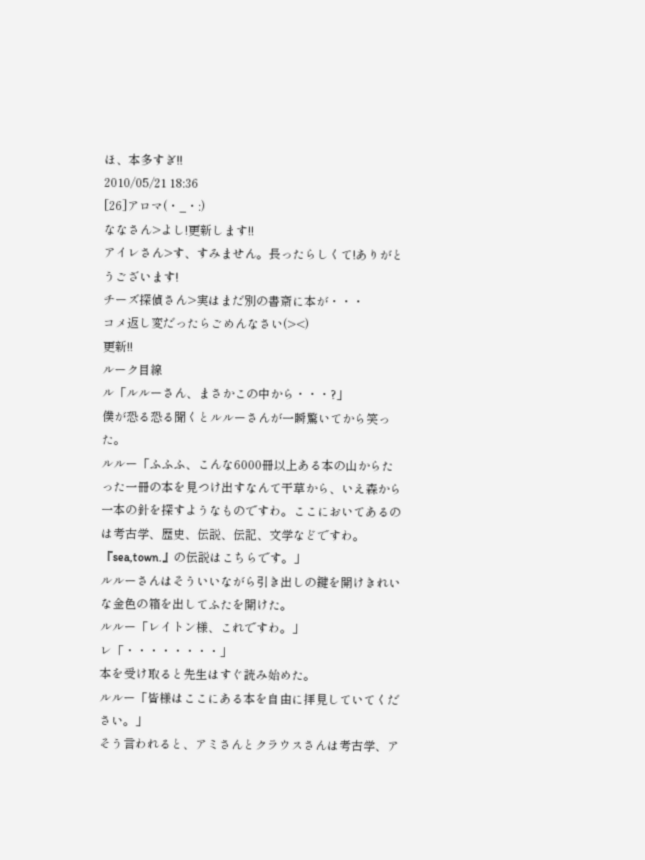ほ、本多すぎ!!
2010/05/21 18:36
[26]アロマ(・_・:)
ななさん>よし!更新します!!
アイレさん>す、すみません。長ったらしくて!ありがとうございます!
チーズ探偵さん>実はまだ別の書斎に本が・・・
コメ返し変だったらごめんなさい(><)
更新!!
ルーク目線
ル「ルルーさん、まさかこの中から・・・?」
僕が恐る恐る聞くとルルーさんが一瞬驚いてから笑った。
ルルー「ふふふ、こんな6000冊以上ある本の山からたった一冊の本を見つけ出すなんて干草から、いえ森から一本の針を探すようなものですわ。ここにおいてあるのは考古学、歴史、伝説、伝記、文学などですわ。
『sea,town.』の伝説はこちらです。」
ルルーさんはそういいながら引き出しの鍵を開けきれいな金色の箱を出してふたを開けた。
ルルー「レイトン様、これですわ。」
レ「・・・・・・・・」
本を受け取ると先生はすぐ読み始めた。
ルルー「皆様はここにある本を自由に拝見していてください。」
そう言われると、アミさんとクラウスさんは考古学、ア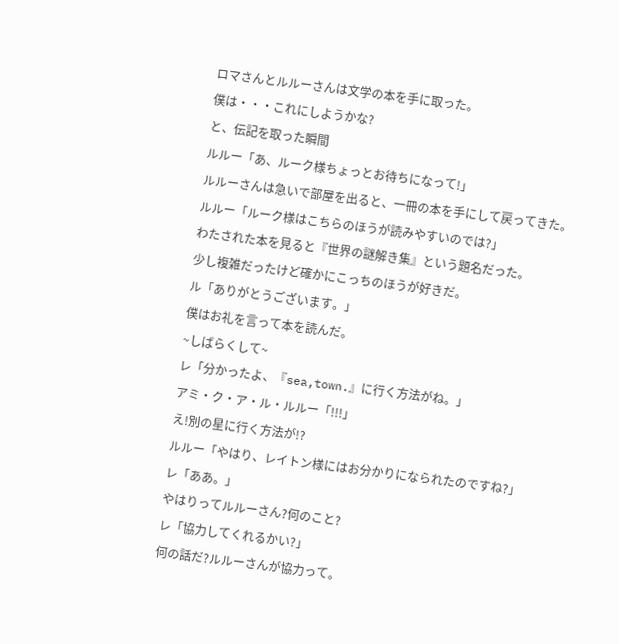ロマさんとルルーさんは文学の本を手に取った。
僕は・・・これにしようかな?
と、伝記を取った瞬間
ルルー「あ、ルーク様ちょっとお待ちになって!」
ルルーさんは急いで部屋を出ると、一冊の本を手にして戻ってきた。
ルルー「ルーク様はこちらのほうが読みやすいのでは?」
わたされた本を見ると『世界の謎解き集』という題名だった。
少し複雑だったけど確かにこっちのほうが好きだ。
ル「ありがとうございます。」
僕はお礼を言って本を読んだ。
~しばらくして~
レ「分かったよ、『sea,town.』に行く方法がね。」
アミ・ク・ア・ル・ルルー「!!!」
え!別の星に行く方法が!?
ルルー「やはり、レイトン様にはお分かりになられたのですね?」
レ「ああ。」
やはりってルルーさん?何のこと?
レ「協力してくれるかい?」
何の話だ?ルルーさんが協力って。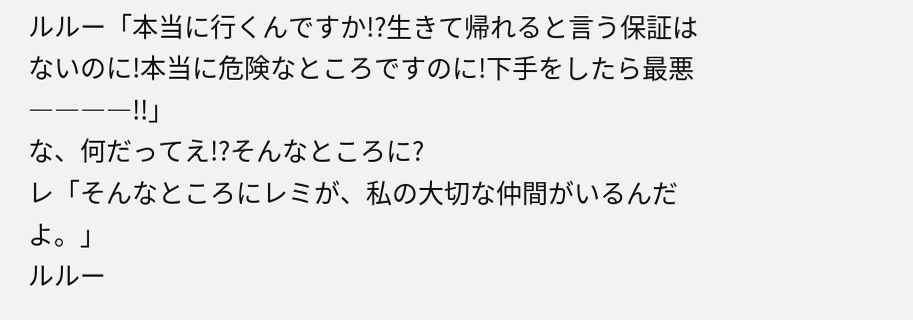ルルー「本当に行くんですか!?生きて帰れると言う保証はないのに!本当に危険なところですのに!下手をしたら最悪――――!!」
な、何だってえ!?そんなところに?
レ「そんなところにレミが、私の大切な仲間がいるんだよ。」
ルルー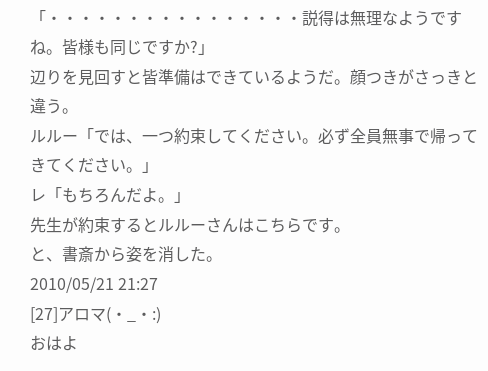「・・・・・・・・・・・・・・・・説得は無理なようですね。皆様も同じですか?」
辺りを見回すと皆準備はできているようだ。顔つきがさっきと違う。
ルルー「では、一つ約束してください。必ず全員無事で帰ってきてください。」
レ「もちろんだよ。」
先生が約束するとルルーさんはこちらです。
と、書斎から姿を消した。
2010/05/21 21:27
[27]アロマ(・_・:)
おはよ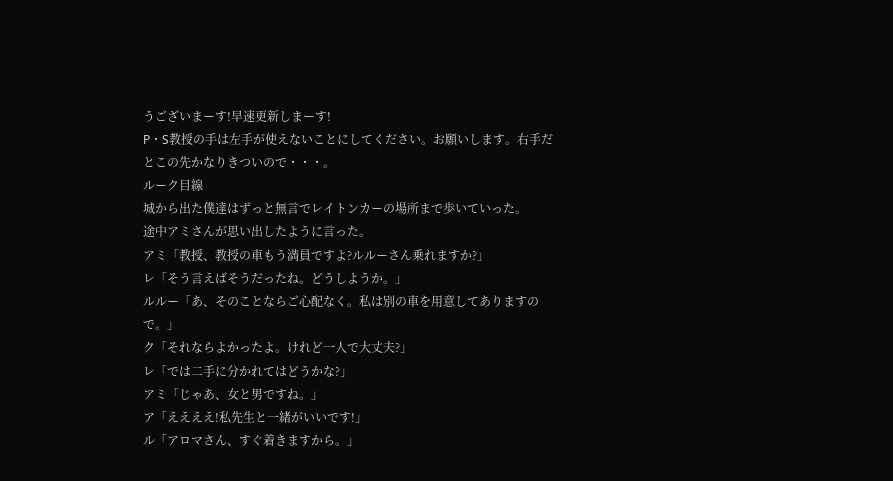うございまーす!早速更新しまーす!
P・S教授の手は左手が使えないことにしてください。お願いします。右手だとこの先かなりきついので・・・。
ルーク目線
城から出た僕達はずっと無言でレイトンカーの場所まで歩いていった。
途中アミさんが思い出したように言った。
アミ「教授、教授の車もう満員ですよ?ルルーさん乗れますか?」
レ「そう言えばそうだったね。どうしようか。」
ルルー「あ、そのことならご心配なく。私は別の車を用意してありますので。」
ク「それならよかったよ。けれど一人で大丈夫?」
レ「では二手に分かれてはどうかな?」
アミ「じゃあ、女と男ですね。」
ア「ええええ!私先生と一緒がいいです!」
ル「アロマさん、すぐ着きますから。」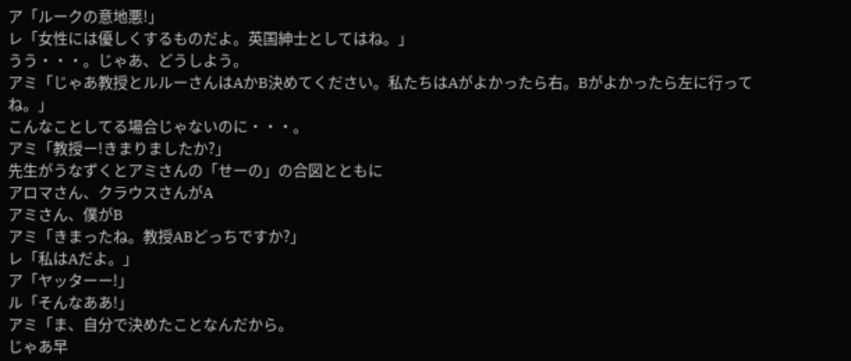ア「ルークの意地悪!」
レ「女性には優しくするものだよ。英国紳士としてはね。」
うう・・・。じゃあ、どうしよう。
アミ「じゃあ教授とルルーさんはAかB決めてください。私たちはAがよかったら右。Bがよかったら左に行ってね。」
こんなことしてる場合じゃないのに・・・。
アミ「教授ー!きまりましたか?」
先生がうなずくとアミさんの「せーの」の合図とともに
アロマさん、クラウスさんがA
アミさん、僕がB
アミ「きまったね。教授ABどっちですか?」
レ「私はAだよ。」
ア「ヤッターー!」
ル「そんなああ!」
アミ「ま、自分で決めたことなんだから。
じゃあ早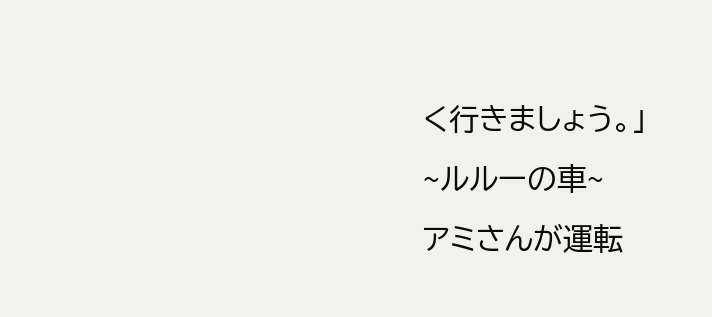く行きましょう。」
~ルルーの車~
アミさんが運転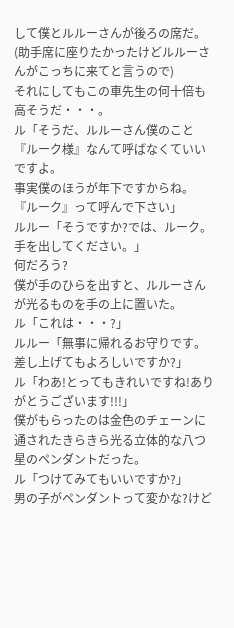して僕とルルーさんが後ろの席だ。(助手席に座りたかったけどルルーさんがこっちに来てと言うので)
それにしてもこの車先生の何十倍も高そうだ・・・。
ル「そうだ、ルルーさん僕のこと『ルーク様』なんて呼ばなくていいですよ。
事実僕のほうが年下ですからね。『ルーク』って呼んで下さい」
ルルー「そうですか?では、ルーク。手を出してください。」
何だろう?
僕が手のひらを出すと、ルルーさんが光るものを手の上に置いた。
ル「これは・・・?」
ルルー「無事に帰れるお守りです。差し上げてもよろしいですか?」
ル「わあ!とってもきれいですね!ありがとうございます!!!」
僕がもらったのは金色のチェーンに通されたきらきら光る立体的な八つ星のペンダントだった。
ル「つけてみてもいいですか?」
男の子がペンダントって変かな?けど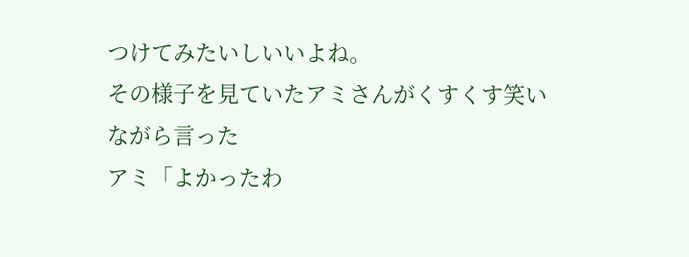つけてみたいしいいよね。
その様子を見ていたアミさんがくすくす笑いながら言った
アミ「よかったわ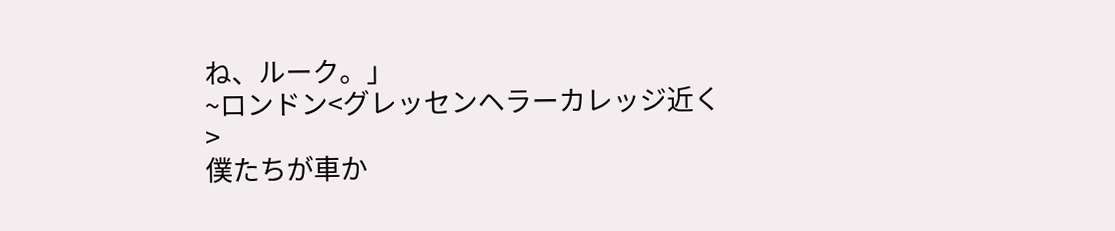ね、ルーク。」
~ロンドン<グレッセンヘラーカレッジ近く>
僕たちが車か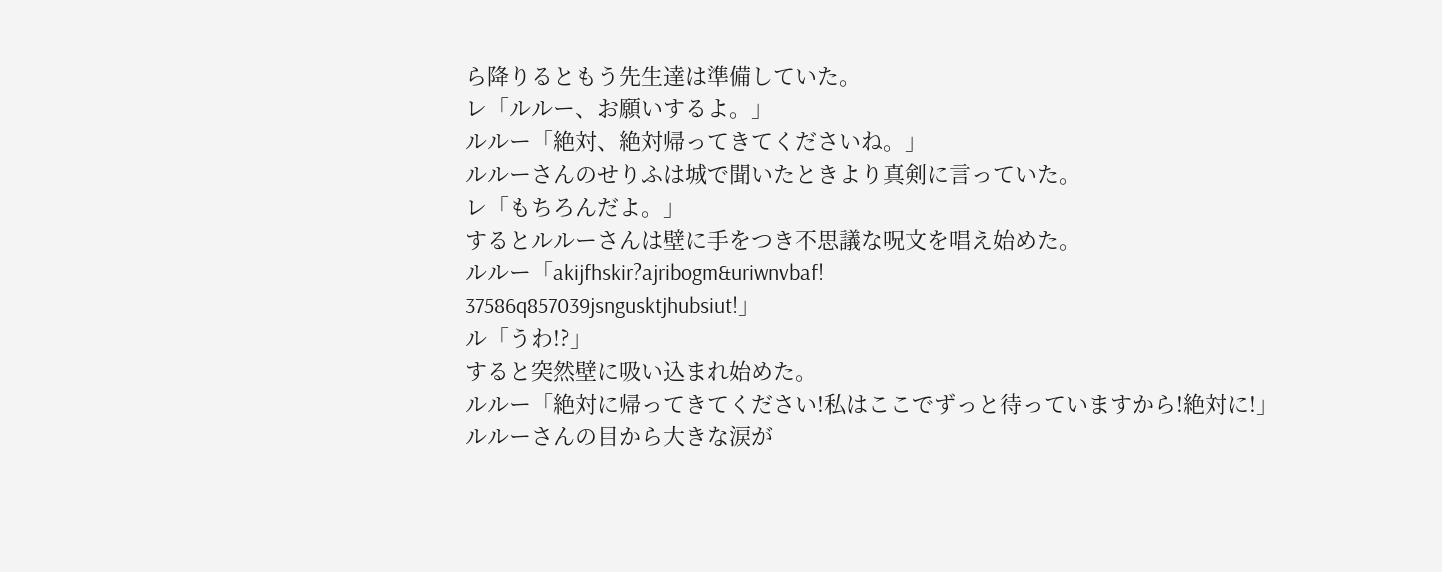ら降りるともう先生達は準備していた。
レ「ルルー、お願いするよ。」
ルルー「絶対、絶対帰ってきてくださいね。」
ルルーさんのせりふは城で聞いたときより真剣に言っていた。
レ「もちろんだよ。」
するとルルーさんは壁に手をつき不思議な呪文を唱え始めた。
ルルー「akijfhskir?ajribogm&uriwnvbaf!
37586q857039jsngusktjhubsiut!」
ル「うわ!?」
すると突然壁に吸い込まれ始めた。
ルルー「絶対に帰ってきてください!私はここでずっと待っていますから!絶対に!」
ルルーさんの目から大きな涙が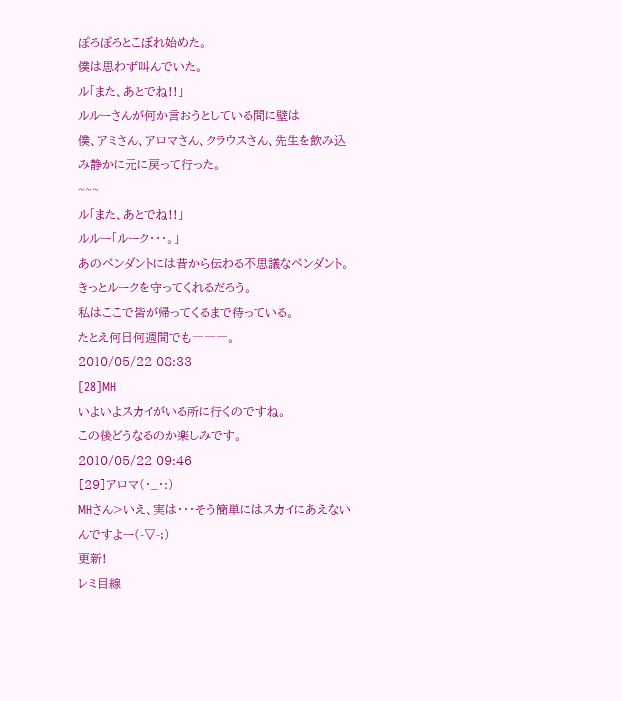ぽろぽろとこぼれ始めた。
僕は思わず叫んでいた。
ル「また、あとでね!!」
ルルーさんが何か言おうとしている間に壁は
僕、アミさん、アロマさん、クラウスさん、先生を飲み込み静かに元に戻って行った。
~~~
ル「また、あとでね!!」
ルルー「ルーク・・・。」
あのペンダントには昔から伝わる不思議なペンダント。きっとルークを守ってくれるだろう。
私はここで皆が帰ってくるまで待っている。
たとえ何日何週間でも―――。
2010/05/22 08:33
[28]MH
いよいよスカイがいる所に行くのですね。
この後どうなるのか楽しみです。
2010/05/22 09:46
[29]アロマ(・_・:)
MHさん>いえ、実は・・・そう簡単にはスカイにあえないんですよー(-▽-;)
更新!
レミ目線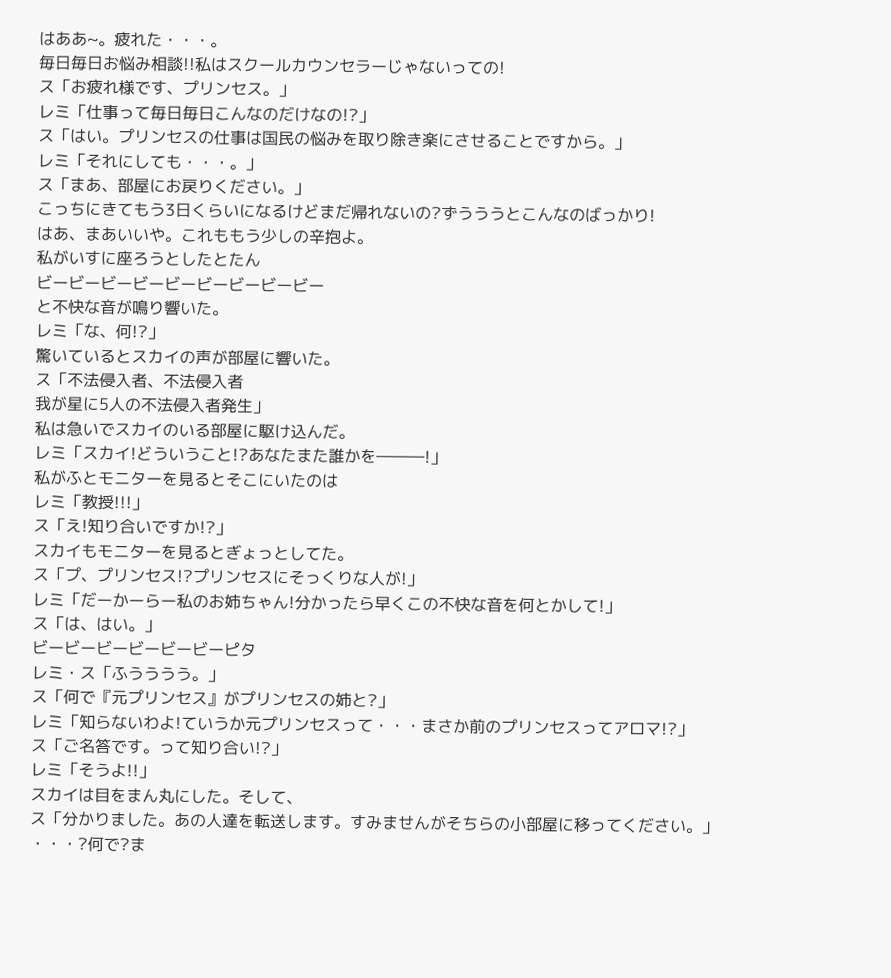はああ~。疲れた・・・。
毎日毎日お悩み相談!!私はスクールカウンセラーじゃないっての!
ス「お疲れ様です、プリンセス。」
レミ「仕事って毎日毎日こんなのだけなの!?」
ス「はい。プリンセスの仕事は国民の悩みを取り除き楽にさせることですから。」
レミ「それにしても・・・。」
ス「まあ、部屋にお戻りください。」
こっちにきてもう3日くらいになるけどまだ帰れないの?ずうううとこんなのばっかり!
はあ、まあいいや。これももう少しの辛抱よ。
私がいすに座ろうとしたとたん
ビービービービービービービービービー
と不快な音が鳴り響いた。
レミ「な、何!?」
驚いているとスカイの声が部屋に響いた。
ス「不法侵入者、不法侵入者
我が星に5人の不法侵入者発生」
私は急いでスカイのいる部屋に駆け込んだ。
レミ「スカイ!どういうこと!?あなたまた誰かを―――!」
私がふとモニターを見るとそこにいたのは
レミ「教授!!!」
ス「え!知り合いですか!?」
スカイもモニターを見るとぎょっとしてた。
ス「プ、プリンセス!?プリンセスにそっくりな人が!」
レミ「だーかーらー私のお姉ちゃん!分かったら早くこの不快な音を何とかして!」
ス「は、はい。」
ビービービービービービーピタ
レミ・ス「ふうううう。」
ス「何で『元プリンセス』がプリンセスの姉と?」
レミ「知らないわよ!ていうか元プリンセスって・・・まさか前のプリンセスってアロマ!?」
ス「ご名答です。って知り合い!?」
レミ「そうよ!!」
スカイは目をまん丸にした。そして、
ス「分かりました。あの人達を転送します。すみませんがそちらの小部屋に移ってください。」
・・・?何で?ま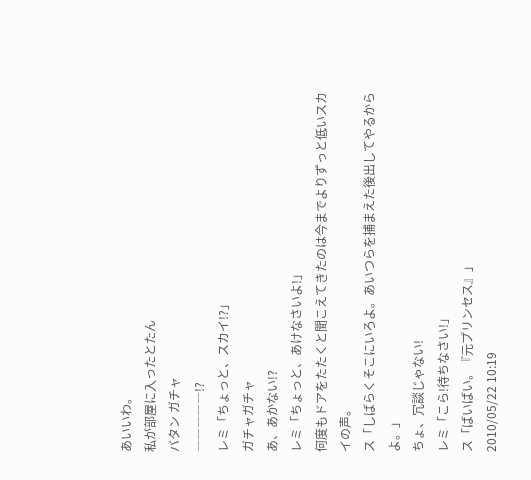あいいわ。
私が部屋に入ったとたん
バタン ガチャ
―――――!?
レミ「ちょっと、スカイ!?」
ガチャガチャ
あ、あかない!?
レミ「ちょっと、あけなさいよ!」
何度もドアをたたくと聞こえてきたのは今までよりずっと低いスカイの声。
ス「しばらくそこにいろよ。あいつらを捕まえた後出してやるからよ。」
ちょ、冗談じゃない!
レミ「こら!待ちなさい!」
ス「ばいばい。『元プリンセス』」
2010/05/22 10:19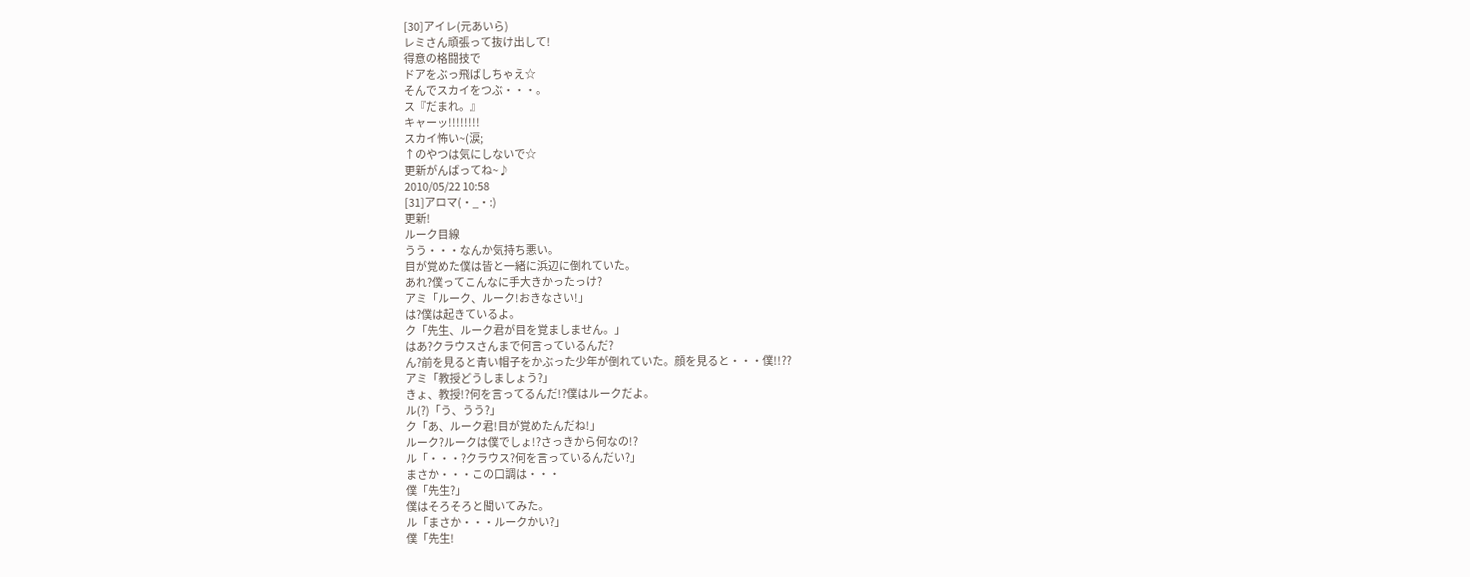[30]アイレ(元あいら)
レミさん頑張って抜け出して!
得意の格闘技で
ドアをぶっ飛ばしちゃえ☆
そんでスカイをつぶ・・・。
ス『だまれ。』
キャーッ!!!!!!!!
スカイ怖い~(涙;
↑のやつは気にしないで☆
更新がんばってね~♪
2010/05/22 10:58
[31]アロマ(・_・:)
更新!
ルーク目線
うう・・・なんか気持ち悪い。
目が覚めた僕は皆と一緒に浜辺に倒れていた。
あれ?僕ってこんなに手大きかったっけ?
アミ「ルーク、ルーク!おきなさい!」
は?僕は起きているよ。
ク「先生、ルーク君が目を覚ましません。」
はあ?クラウスさんまで何言っているんだ?
ん?前を見ると青い帽子をかぶった少年が倒れていた。顔を見ると・・・僕!!??
アミ「教授どうしましょう?」
きょ、教授!?何を言ってるんだ!?僕はルークだよ。
ル(?)「う、うう?」
ク「あ、ルーク君!目が覚めたんだね!」
ルーク?ルークは僕でしょ!?さっきから何なの!?
ル「・・・?クラウス?何を言っているんだい?」
まさか・・・この口調は・・・
僕「先生?」
僕はそろそろと聞いてみた。
ル「まさか・・・ルークかい?」
僕「先生!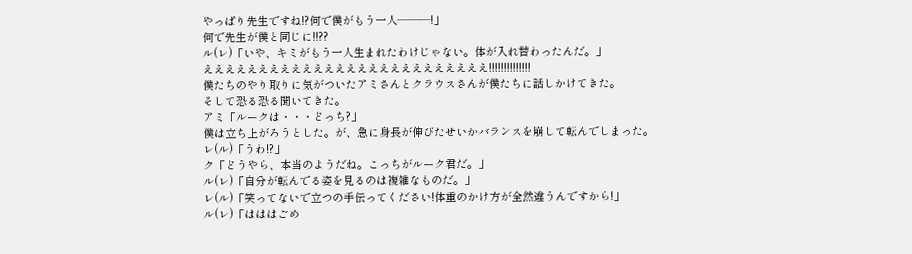やっぱり先生ですね!?何で僕がもう一人―――!」
何で先生が僕と同じに!!??
ル(レ)「いや、キミがもう一人生まれたわけじゃない。体が入れ替わったんだ。」
ええええええええええええええええええええええええええ!!!!!!!!!!!!!!
僕たちのやり取りに気がついたアミさんとクラウスさんが僕たちに話しかけてきた。
そして恐る恐る聞いてきた。
アミ「ルークは・・・どっち?」
僕は立ち上がろうとした。が、急に身長が伸びたせいかバランスを崩して転んでしまった。
レ(ル)「うわ!?」
ク「どうやら、本当のようだね。こっちがルーク君だ。」
ル(レ)「自分が転んでる姿を見るのは複雑なものだ。」
レ(ル)「笑ってないで立つの手伝ってください!体重のかけ方が全然違うんですから!」
ル(レ)「はははごめ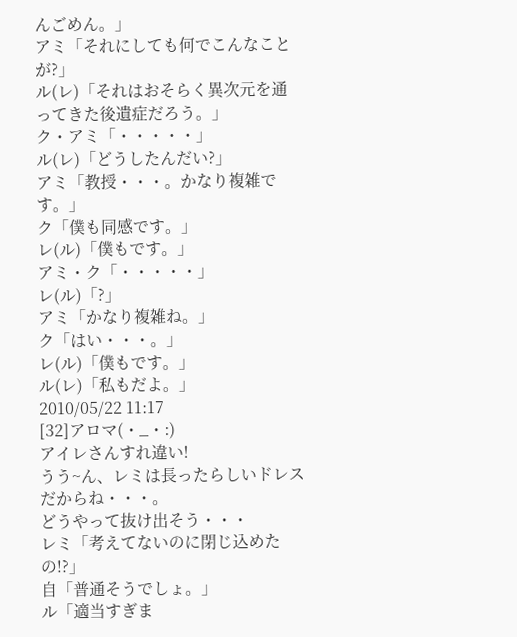んごめん。」
アミ「それにしても何でこんなことが?」
ル(レ)「それはおそらく異次元を通ってきた後遺症だろう。」
ク・アミ「・・・・・」
ル(レ)「どうしたんだい?」
アミ「教授・・・。かなり複雑です。」
ク「僕も同感です。」
レ(ル)「僕もです。」
アミ・ク「・・・・・」
レ(ル)「?」
アミ「かなり複雑ね。」
ク「はい・・・。」
レ(ル)「僕もです。」
ル(レ)「私もだよ。」
2010/05/22 11:17
[32]アロマ(・_・:)
アイレさんすれ違い!
うう~ん、レミは長ったらしいドレスだからね・・・。
どうやって抜け出そう・・・
レミ「考えてないのに閉じ込めたの!?」
自「普通そうでしょ。」
ル「適当すぎま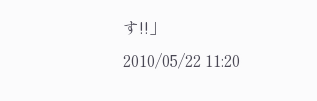す!!」
2010/05/22 11:20